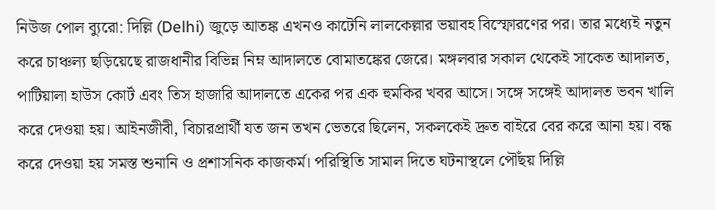নিউজ পোল ব্যুরো: দিল্লি (Delhi) জুড়ে আতঙ্ক এখনও কাটেনি লালকেল্লার ভয়াবহ বিস্ফোরণের পর। তার মধ্যেই নতুন করে চাঞ্চল্য ছড়িয়েছে রাজধানীর বিভিন্ন নিম্ন আদালতে বোমাতঙ্কের জেরে। মঙ্গলবার সকাল থেকেই সাকেত আদালত, পাটিয়ালা হাউস কোর্ট এবং তিস হাজারি আদালতে একের পর এক হুমকির খবর আসে। সঙ্গে সঙ্গেই আদালত ভবন খালি করে দেওয়া হয়। আইনজীবী, বিচারপ্রার্থী যত জন তখন ভেতরে ছিলেন, সকলকেই দ্রুত বাইরে বের করে আনা হয়। বন্ধ করে দেওয়া হয় সমস্ত শুনানি ও প্রশাসনিক কাজকর্ম। পরিস্থিতি সামাল দিতে ঘটনাস্থলে পৌঁছয় দিল্লি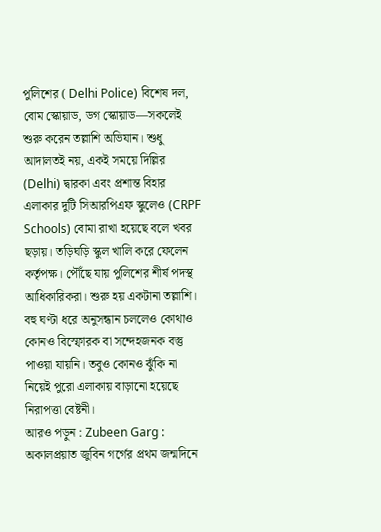পুলিশের ( Delhi Police) বিশেষ দল, বোম স্কোয়াড, ডগ স্কোয়াড—সকলেই শুরু করেন তল্লাশি অভিযান। শুধু আদালতই নয়, একই সময়ে দিল্লির (Delhi) দ্বারকা এবং প্রশান্ত বিহার এলাকার দুটি সিআরপিএফ স্কুলেও (CRPF Schools) বোমা রাখা হয়েছে বলে খবর ছড়ায়। তড়িঘড়ি স্কুল খালি করে ফেলেন কর্তৃপক্ষ। পৌঁছে যায় পুলিশের শীর্ষ পদস্থ আধিকারিকরা। শুরু হয় একটানা তল্লাশি। বহু ঘণ্টা ধরে অনুসন্ধান চললেও কোথাও কোনও বিস্ফোরক বা সন্দেহজনক বস্তু পাওয়া যায়নি। তবুও কোনও ঝুঁকি না নিয়েই পুরো এলাকায় বাড়ানো হয়েছে নিরাপত্তা বেষ্টনী।
আরও পড়ুন : Zubeen Garg : অকালপ্রয়াত জুবিন গর্গের প্রথম জন্মদিনে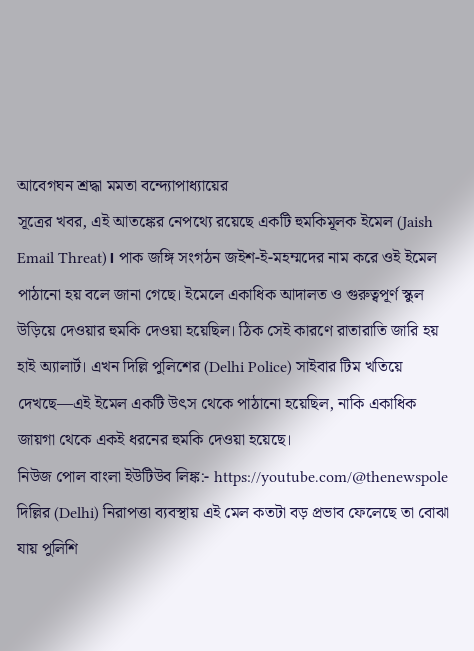আবেগঘন শ্রদ্ধা মমতা বন্দ্যোপাধ্যায়ের
সূত্রের খবর, এই আতঙ্কের নেপথ্যে রয়েছে একটি হুমকিমূলক ইমেল (Jaish Email Threat)। পাক জঙ্গি সংগঠন জইশ-ই-মহম্মদের নাম করে ওই ইমেল পাঠানো হয় বলে জানা গেছে। ইমেলে একাধিক আদালত ও গুরুত্বপূর্ণ স্কুল উড়িয়ে দেওয়ার হুমকি দেওয়া হয়েছিল। ঠিক সেই কারণে রাতারাতি জারি হয় হাই অ্যালার্ট। এখন দিল্লি পুলিশের (Delhi Police) সাইবার টিম খতিয়ে দেখছে—এই ইমেল একটি উৎস থেকে পাঠানো হয়েছিল, নাকি একাধিক জায়গা থেকে একই ধরনের হুমকি দেওয়া হয়েছে।
নিউজ পোল বাংলা ইউটিউব লিঙ্ক:- https://youtube.com/@thenewspole
দিল্লির (Delhi) নিরাপত্তা ব্যবস্থায় এই মেল কতটা বড় প্রভাব ফেলেছে তা বোঝা যায় পুলিশি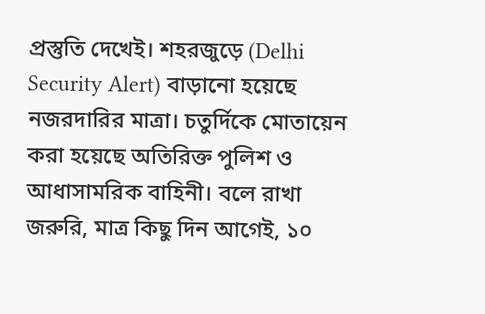প্রস্তুতি দেখেই। শহরজুড়ে (Delhi Security Alert) বাড়ানো হয়েছে নজরদারির মাত্রা। চতুর্দিকে মোতায়েন করা হয়েছে অতিরিক্ত পুলিশ ও আধাসামরিক বাহিনী। বলে রাখা জরুরি, মাত্র কিছু দিন আগেই, ১০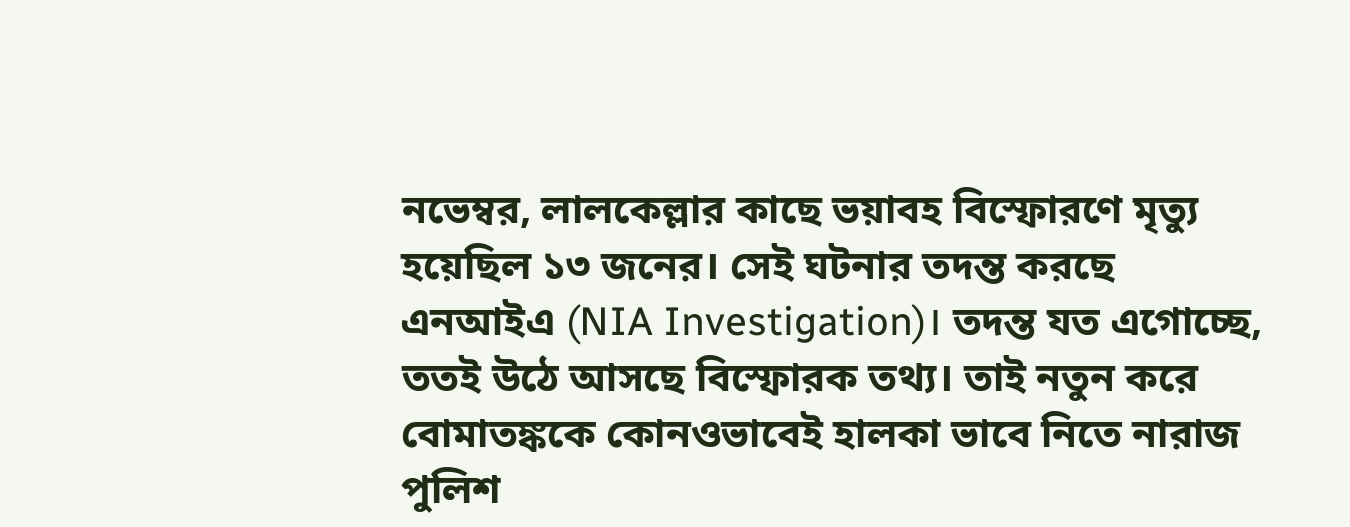নভেম্বর, লালকেল্লার কাছে ভয়াবহ বিস্ফোরণে মৃত্যু হয়েছিল ১৩ জনের। সেই ঘটনার তদন্ত করছে এনআইএ (NIA Investigation)। তদন্ত যত এগোচ্ছে, ততই উঠে আসছে বিস্ফোরক তথ্য। তাই নতুন করে বোমাতঙ্ককে কোনওভাবেই হালকা ভাবে নিতে নারাজ পুলিশ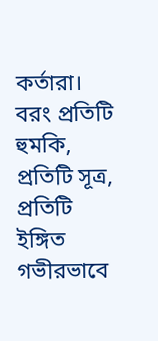কর্তারা। বরং প্রতিটি হুমকি, প্রতিটি সূত্র, প্রতিটি ইঙ্গিত গভীরভাবে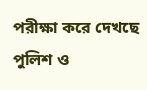পরীক্ষা করে দেখছে পুলিশ ও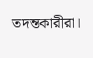তদন্তকারীরা।